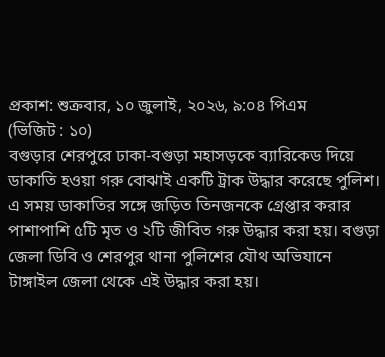প্রকাশ: শুক্রবার, ১০ জুলাই, ২০২৬, ৯:০৪ পিএম
(ভিজিট : ১০)
বগুড়ার শেরপুরে ঢাকা-বগুড়া মহাসড়কে ব্যারিকেড দিয়ে ডাকাতি হওয়া গরু বোঝাই একটি ট্রাক উদ্ধার করেছে পুলিশ। এ সময় ডাকাতির সঙ্গে জড়িত তিনজনকে গ্রেপ্তার করার পাশাপাশি ৫টি মৃত ও ২টি জীবিত গরু উদ্ধার করা হয়। বগুড়া জেলা ডিবি ও শেরপুর থানা পুলিশের যৌথ অভিযানে টাঙ্গাইল জেলা থেকে এই উদ্ধার করা হয়।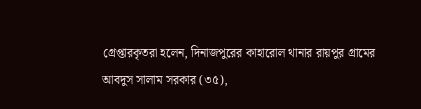গ্রেপ্তারকৃতরা হলেন, দিনাজপুরের কাহারোল থানার রায়পুর গ্রামের আবদুস সালাম সরকার (৩৫),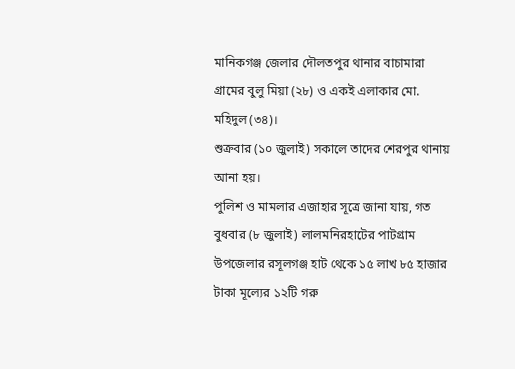মানিকগঞ্জ জেলার দৌলতপুর থানার বাচামারা গ্রামের বুলু মিয়া (২৮) ও একই এলাকার মো. মহিদুল (৩৪)।
শুক্রবার (১০ জুলাই) সকালে তাদের শেরপুর থানায় আনা হয়।
পুলিশ ও মামলার এজাহার সূত্রে জানা যায়, গত বুধবার (৮ জুলাই) লালমনিরহাটের পাটগ্রাম উপজেলার রসূলগঞ্জ হাট থেকে ১৫ লাখ ৮৫ হাজার টাকা মূল্যের ১২টি গরু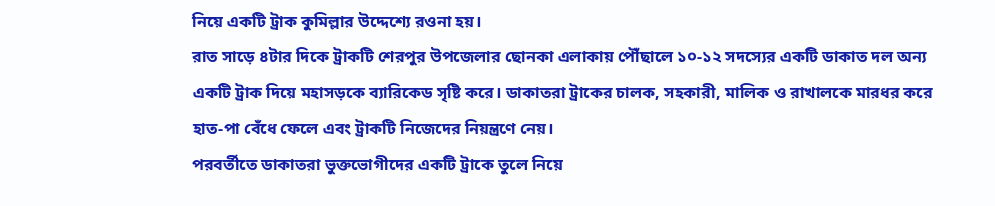নিয়ে একটি ট্রাক কুমিল্লার উদ্দেশ্যে রওনা হয়।
রাত সাড়ে ৪টার দিকে ট্রাকটি শেরপুর উপজেলার ছোনকা এলাকায় পৌঁছালে ১০-১২ সদস্যের একটি ডাকাত দল অন্য একটি ট্রাক দিয়ে মহাসড়কে ব্যারিকেড সৃষ্টি করে। ডাকাতরা ট্রাকের চালক, সহকারী, মালিক ও রাখালকে মারধর করে হাত-পা বেঁধে ফেলে এবং ট্রাকটি নিজেদের নিয়ন্ত্রণে নেয়।
পরবর্তীতে ডাকাতরা ভুক্তভোগীদের একটি ট্রাকে তুলে নিয়ে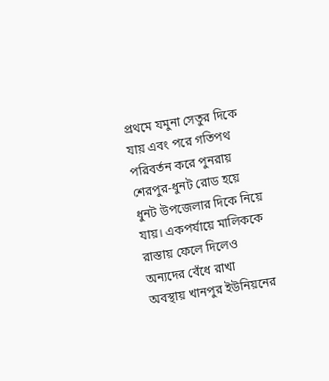প্রথমে যমুনা সেতুর দিকে যায় এবং পরে গতিপথ পরিবর্তন করে পুনরায় শেরপুর-ধুনট রোড হয়ে ধুনট উপজেলার দিকে নিয়ে যায়। একপর্যায়ে মালিককে রাস্তায় ফেলে দিলেও অন্যদের বেঁধে রাখা অবস্থায় খানপুর ইউনিয়নের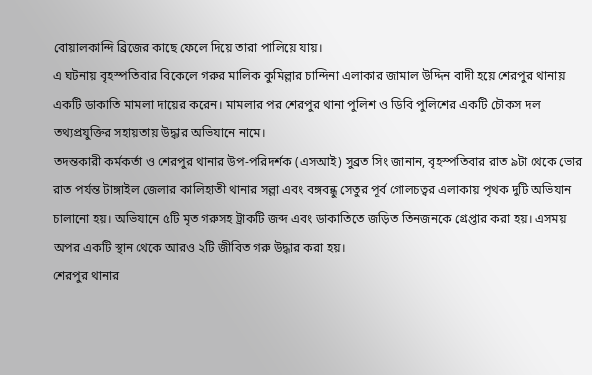বোয়ালকান্দি ব্রিজের কাছে ফেলে দিয়ে তারা পালিয়ে যায়।
এ ঘটনায় বৃহস্পতিবার বিকেলে গরুর মালিক কুমিল্লার চান্দিনা এলাকার জামাল উদ্দিন বাদী হয়ে শেরপুর থানায় একটি ডাকাতি মামলা দায়ের করেন। মামলার পর শেরপুর থানা পুলিশ ও ডিবি পুলিশের একটি চৌকস দল তথ্যপ্রযুক্তির সহায়তায় উদ্ধার অভিযানে নামে।
তদন্তকারী কর্মকর্তা ও শেরপুর থানার উপ-পরিদর্শক (এসআই) সুব্রত সিং জানান, বৃহস্পতিবার রাত ৯টা থেকে ভোর রাত পর্যন্ত টাঙ্গাইল জেলার কালিহাতী থানার সল্লা এবং বঙ্গবন্ধু সেতুর পূর্ব গোলচত্বর এলাকায় পৃথক দুটি অভিযান চালানো হয়। অভিযানে ৫টি মৃত গরুসহ ট্রাকটি জব্দ এবং ডাকাতিতে জড়িত তিনজনকে গ্রেপ্তার করা হয়। এসময় অপর একটি স্থান থেকে আরও ২টি জীবিত গরু উদ্ধার করা হয়।
শেরপুর থানার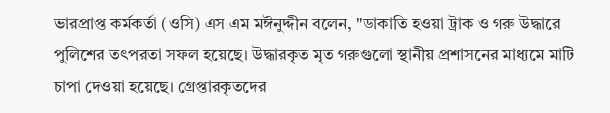ভারপ্রাপ্ত কর্মকর্তা (ওসি) এস এম মঈনুদ্দীন বলেন, "ডাকাতি হওয়া ট্রাক ও গরু উদ্ধারে পুলিশের তৎপরতা সফল হয়েছে। উদ্ধারকৃত মৃত গরুগুলো স্থানীয় প্রশাসনের মাধ্যমে মাটি চাপা দেওয়া হয়েছে। গ্রেপ্তারকৃতদের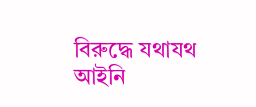বিরুদ্ধে যথাযথ আইনি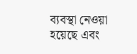ব্যবস্থা নেওয়া হয়েছে এবং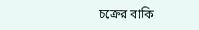চক্রের বাকি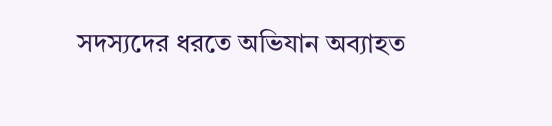সদস্যদের ধরতে অভিযান অব্যাহত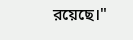রয়েছে।"